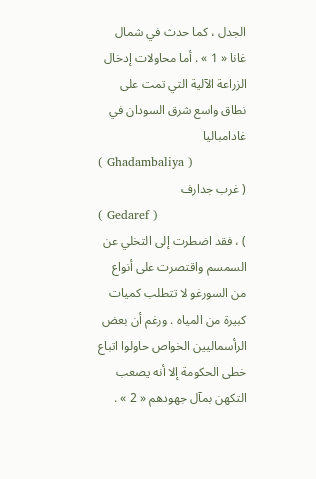الجدل ، كما حدث في شمال غانا « 1 » . أما محاولات إدخال الزراعة الآلية التي تمت على نطاق واسع شرق السودان في غادامباليا
( Ghadambaliya )
( غرب جدارف
( Gedaref )
) ، فقد اضطرت إلى التخلي عن السمسم واقتصرت على أنواع من السورغو لا تتطلب كميات كبيرة من المياه . ورغم أن بعض الرأسماليين الخواص حاولوا اتباع خطى الحكومة إلا أنه يصعب التكهن بمآل جهودهم « 2 » .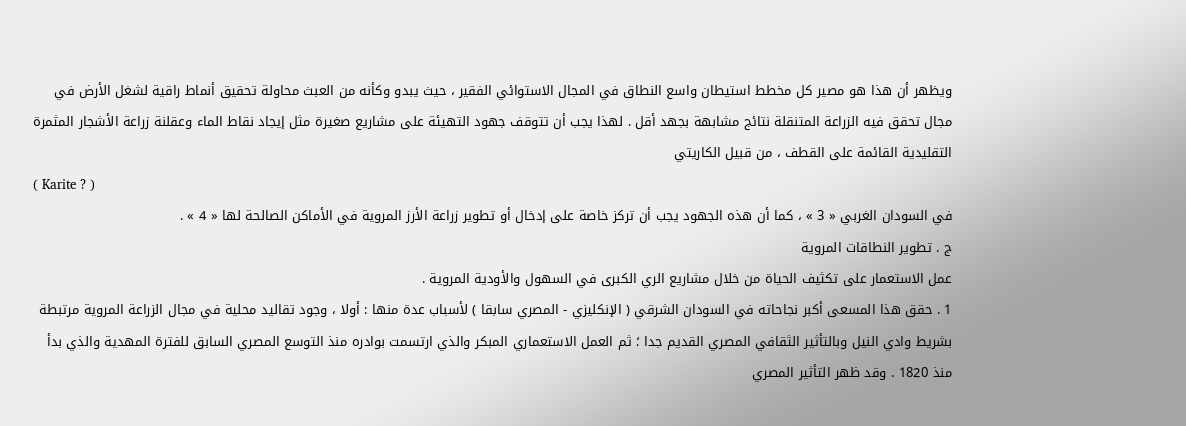ويظهر أن هذا هو مصير كل مخطط استيطان واسع النطاق في المجال الاستوائي الفقير ، حيث يبدو وكأنه من العبث محاولة تحقيق أنماط راقية لشغل الأرض في مجال تحقق فيه الزراعة المتنقلة نتائج مشابهة بجهد أقل . لهذا يجب أن تتوقف جهود التهيئة على مشاريع صغيرة مثل إيجاد نقاط الماء وعقلنة زراعة الأشجار المثمرة التقليدية القائمة على القطف ، من قبيل الكاريتي
( Karite ? )
في السودان الغربي « 3 » ، كما أن هذه الجهود يجب أن تركز خاصة على إدخال أو تطوير زراعة الأرز المروية في الأماكن الصالحة لها « 4 » .
ج . تطوير النطاقات المروية
عمل الاستعمار على تكثيف الحياة من خلال مشاريع الري الكبرى في السهول والأودية المروية .
1 . حقق هذا المسعى أكبر نجاحاته في السودان الشرقي ( الإنكليزي - المصري سابقا ) لأسباب عدة منها : أولا ، وجود تقاليد محلية في مجال الزراعة المروية مرتبطة بشريط وادي النيل وبالتأثير الثقافي المصري القديم جدا ؛ ثم العمل الاستعماري المبكر والذي ارتسمت بوادره منذ التوسع المصري السابق للفترة المهدية والذي بدأ منذ 1820 . وقد ظهر التأثير المصري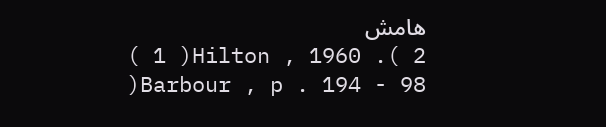هامش
( 1 )Hilton , 1960 .( 2 )Barbour , p . 194 - 98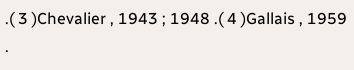.( 3 )Chevalier , 1943 ; 1948 .( 4 )Gallais , 1959 .